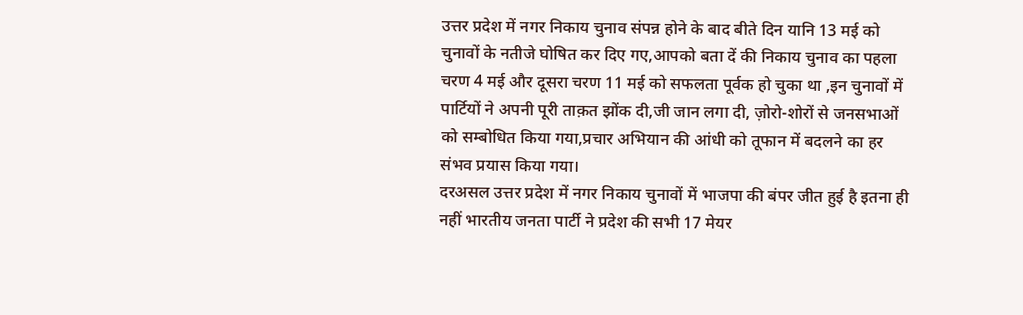उत्तर प्रदेश में नगर निकाय चुनाव संपन्न होने के बाद बीते दिन यानि 13 मई को चुनावों के नतीजे घोषित कर दिए गए,आपको बता दें की निकाय चुनाव का पहला चरण 4 मई और दूसरा चरण 11 मई को सफलता पूर्वक हो चुका था ,इन चुनावों में पार्टियों ने अपनी पूरी ताक़त झोंक दी,जी जान लगा दी, ज़ोरो-शोरों से जनसभाओं को सम्बोधित किया गया,प्रचार अभियान की आंधी को तूफान में बदलने का हर संभव प्रयास किया गया।
दरअसल उत्तर प्रदेश में नगर निकाय चुनावों में भाजपा की बंपर जीत हुई है इतना ही नहीं भारतीय जनता पार्टी ने प्रदेश की सभी 17 मेयर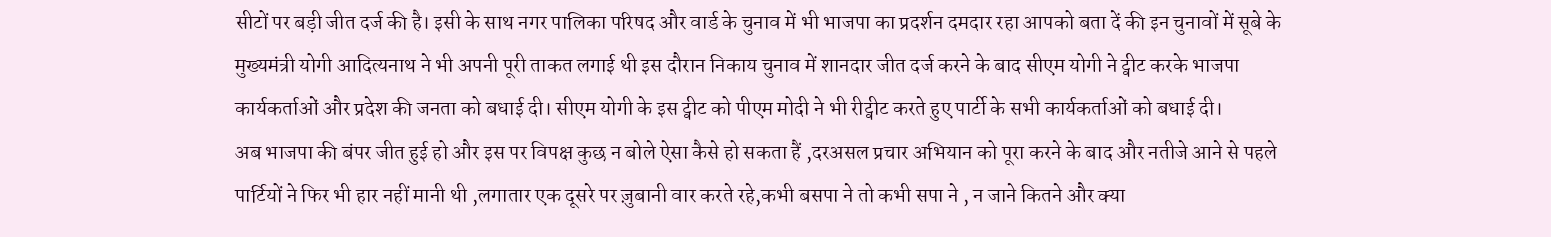सीटों पर बड़ी जीत दर्ज की है। इसी के साथ नगर पालिका परिषद और वार्ड के चुनाव में भी भाजपा का प्रदर्शन दमदार रहा आपको बता दें की इन चुनावों में सूबे के मुख्यमंत्री योगी आदित्यनाथ ने भी अपनी पूरी ताकत लगाई थी इस दौरान निकाय चुनाव में शानदार जीत दर्ज करने के बाद सीएम योगी ने ट्वीट करके भाजपा कार्यकर्ताओं और प्रदेश की जनता को बधाई दी। सीएम योगी के इस ट्वीट को पीएम मोदी ने भी रीट्वीट करते हुए पार्टी के सभी कार्यकर्ताओं को बधाई दी।
अब भाजपा की बंपर जीत हुई हो और इस पर विपक्ष कुछ न बोले ऐसा कैसे हो सकता हैं ,दरअसल प्रचार अभियान को पूरा करने के बाद और नतीजे आने से पहले पार्टियों ने फिर भी हार नहीं मानी थी ,लगातार एक दूसरे पर ज़ुबानी वार करते रहे,कभी बसपा ने तो कभी सपा ने , न जाने कितने और क्या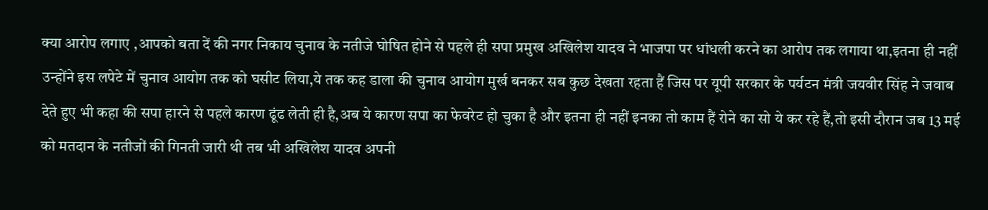क्या आरोप लगाए ,आपको बता दें की नगर निकाय चुनाव के नतीजे घोषित होने से पहले ही सपा प्रमुख अखिलेश यादव ने भाजपा पर धांधली करने का आरोप तक लगाया था,इतना ही नहीं उन्होंने इस लपेटे में चुनाव आयोग तक को घसीट लिया,ये तक कह डाला की चुनाव आयोग मुर्ख बनकर सब कुछ देखता रहता हैं जिस पर यूपी सरकार के पर्यटन मंत्री जयवीर सिंह ने जवाब देते हुए भी कहा की सपा हारने से पहले कारण ढूंढ लेती ही है,अब ये कारण सपा का फेवरेट हो चुका है और इतना ही नहीं इनका तो काम हैं रोने का सो ये कर रहे हैं,तो इसी दौरान जब 13 मई को मतदान के नतीजों की गिनती जारी थी तब भी अखिलेश यादव अपनी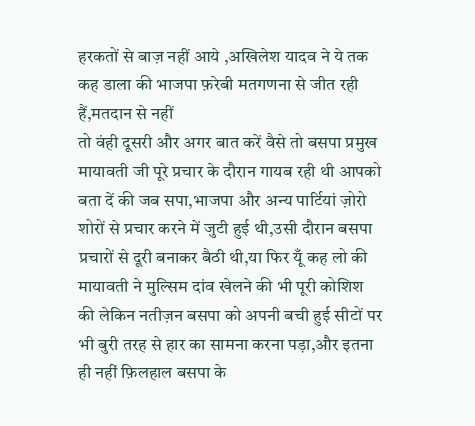हरकतों से बाज़ नहीं आये ,अखिलेश यादव ने ये तक कह डाला की भाजपा फ़रेबी मतगणना से जीत रही हैं,मतदान से नहीं
तो वंही दूसरी और अगर बात करें वैसे तो बसपा प्रमुख मायावती जी पूरे प्रचार के दौरान गायब रही थी आपको बता दें की जब सपा,भाजपा और अन्य पार्टियां ज़ोरो शोरों से प्रचार करने में जुटी हुई थी,उसी दौरान बसपा प्रचारों से दूरी बनाकर बैठी थी,या फिर यूँ कह लो की मायावती ने मुल्सिम दांव खेलने की भी पूरी कोशिश की लेकिन नतीज़न बसपा को अपनी बची हुई सीटों पर भी बुरी तरह से हार का सामना करना पड़ा,और इतना ही नहीं फ़िलहाल बसपा के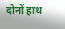दोनों हाथ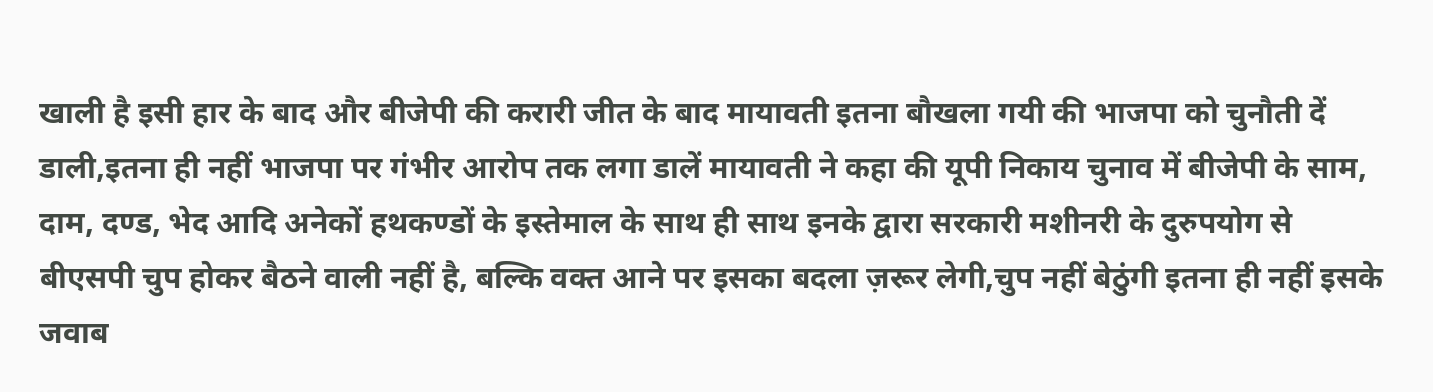खाली है इसी हार के बाद और बीजेपी की करारी जीत के बाद मायावती इतना बौखला गयी की भाजपा को चुनौती दें डाली,इतना ही नहीं भाजपा पर गंभीर आरोप तक लगा डालें मायावती ने कहा की यूपी निकाय चुनाव में बीजेपी के साम, दाम, दण्ड, भेद आदि अनेकों हथकण्डों के इस्तेमाल के साथ ही साथ इनके द्वारा सरकारी मशीनरी के दुरुपयोग से बीएसपी चुप होकर बैठने वाली नहीं है, बल्कि वक्त आने पर इसका बदला ज़रूर लेगी,चुप नहीं बेठुंगी इतना ही नहीं इसके जवाब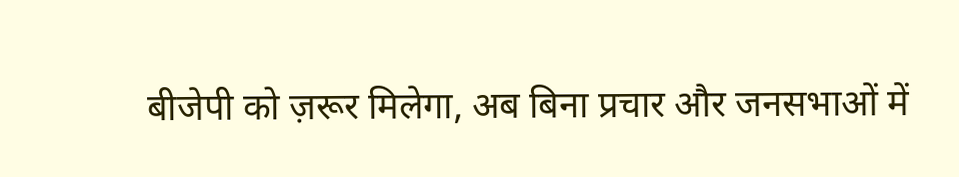बीजेपी को ज़रूर मिलेगा, अब बिना प्रचार और जनसभाओं में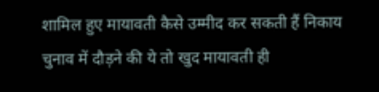शामिल हुए मायावती कैसे उम्मीद कर सकती हैं निकाय चुनाव में दौड़ने की ये तो खुद मायावती ही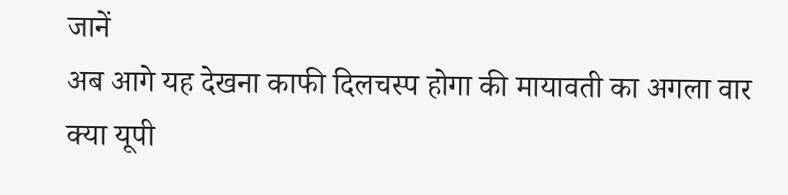जानें
अब आगे यह देखना काफी दिलचस्प होगा की मायावती का अगला वार क्या यूपी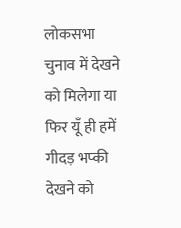लोकसभा चुनाव में देखने को मिलेगा या फिर यूँ ही हमें गीदड़ भप्की देखने को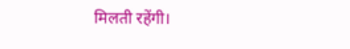मिलती रहेंगी।